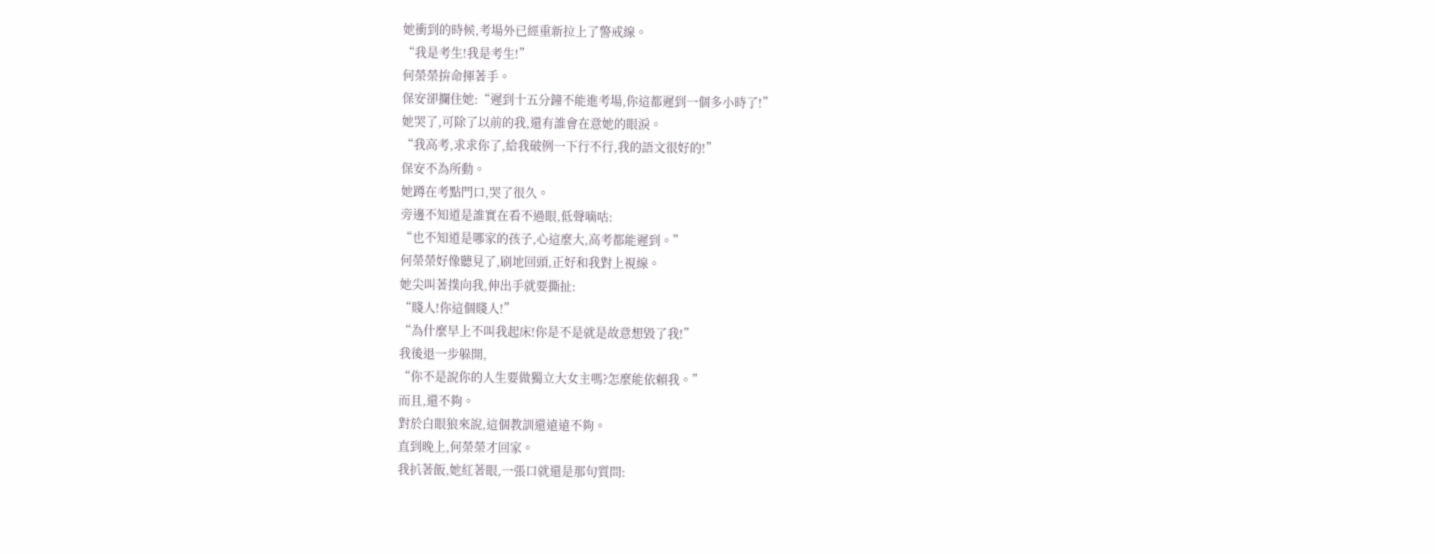她衝到的時候,考場外已經重新拉上了警戒線。
“我是考生!我是考生!”
何榮榮拚命揮著手。
保安卻攔住她:“遲到十五分鐘不能進考場,你這都遲到一個多小時了!”
她哭了,可除了以前的我,還有誰會在意她的眼淚。
“我高考,求求你了,給我破例一下行不行,我的語文很好的!”
保安不為所動。
她蹲在考點門口,哭了很久。
旁邊不知道是誰實在看不過眼,低聲嘀咕:
“也不知道是哪家的孩子,心這麼大,高考都能遲到。”
何榮榮好像聽見了,刷地回頭,正好和我對上視線。
她尖叫著撲向我,伸出手就要撕扯:
“賤人!你這個賤人!”
“為什麼早上不叫我起床!你是不是就是故意想毀了我!”
我後退一步躲開,
“你不是說你的人生要做獨立大女主嗎?怎麼能依賴我。”
而且,還不夠。
對於白眼狼來說,這個教訓還遠遠不夠。
直到晚上,何榮榮才回家。
我扒著飯,她紅著眼,一張口就還是那句質問: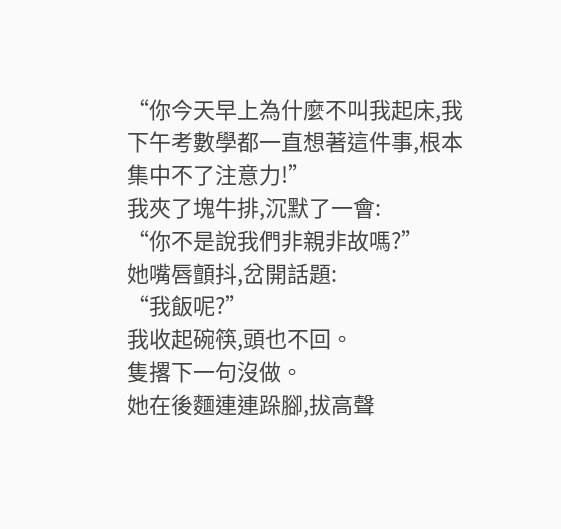“你今天早上為什麼不叫我起床,我下午考數學都一直想著這件事,根本集中不了注意力!”
我夾了塊牛排,沉默了一會:
“你不是說我們非親非故嗎?”
她嘴唇顫抖,岔開話題:
“我飯呢?”
我收起碗筷,頭也不回。
隻撂下一句沒做。
她在後麵連連跺腳,拔高聲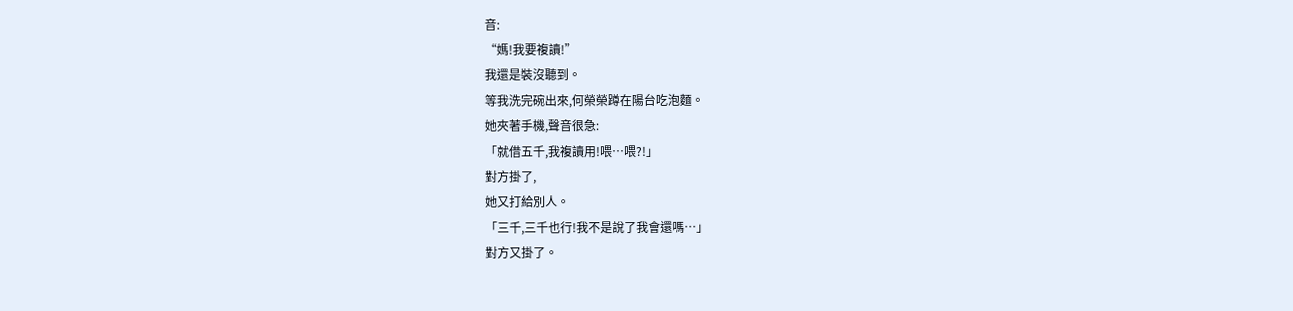音:
“媽!我要複讀!”
我還是裝沒聽到。
等我洗完碗出來,何榮榮蹲在陽台吃泡麵。
她夾著手機,聲音很急:
「就借五千,我複讀用!喂…喂?!」
對方掛了,
她又打給別人。
「三千,三千也行!我不是說了我會還嗎…」
對方又掛了。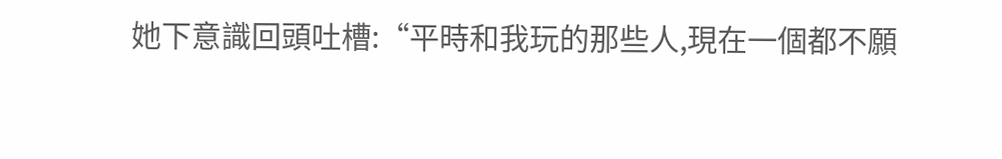她下意識回頭吐槽:“平時和我玩的那些人,現在一個都不願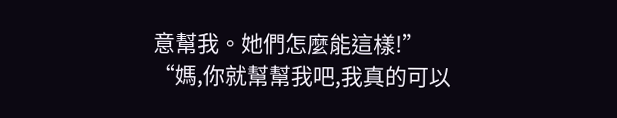意幫我。她們怎麼能這樣!”
“媽,你就幫幫我吧,我真的可以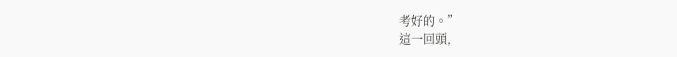考好的。”
這一回頭,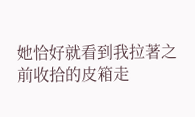她恰好就看到我拉著之前收拾的皮箱走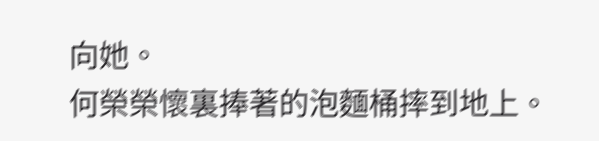向她。
何榮榮懷裏捧著的泡麵桶摔到地上。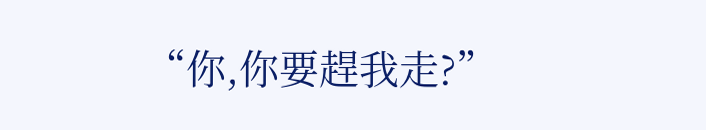“你,你要趕我走?”